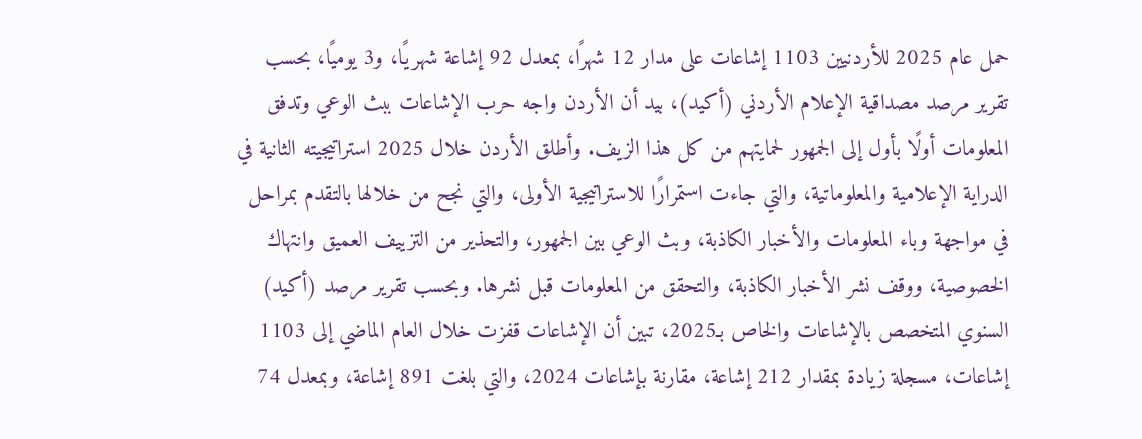حمل عام 2025 للأردنيين 1103 إشاعات على مدار 12 شهرًا، بمعدل 92 إشاعة شهريًا، و3 يوميًا، بحسب تقرير مرصد مصداقية الإعلام الأردني (أكيد)، بيد أن الأردن واجه حرب الإشاعات ببث الوعي وتدفق المعلومات أولًا بأول إلى الجمهور لحمايتهم من كل هذا الزيف. وأطلق الأردن خلال 2025 استراتيجيته الثانية في الدراية الإعلامية والمعلوماتية، والتي جاءت استمرارًا للاستراتيجية الأولى، والتي نجح من خلالها بالتقدم بمراحل في مواجهة وباء المعلومات والأخبار الكاذبة، وبث الوعي بين الجمهور، والتحذير من التزييف العميق وانتهاك الخصوصية، ووقف نشر الأخبار الكاذبة، والتحقق من المعلومات قبل نشرها. وبحسب تقرير مرصد (أكيد) السنوي المتخصص بالإشاعات والخاص بـ2025، تبين أن الإشاعات قفزت خلال العام الماضي إلى 1103 إشاعات، مسجلة زيادة بمقدار 212 إشاعة، مقارنة بإشاعات 2024، والتي بلغت 891 إشاعة، وبمعدل 74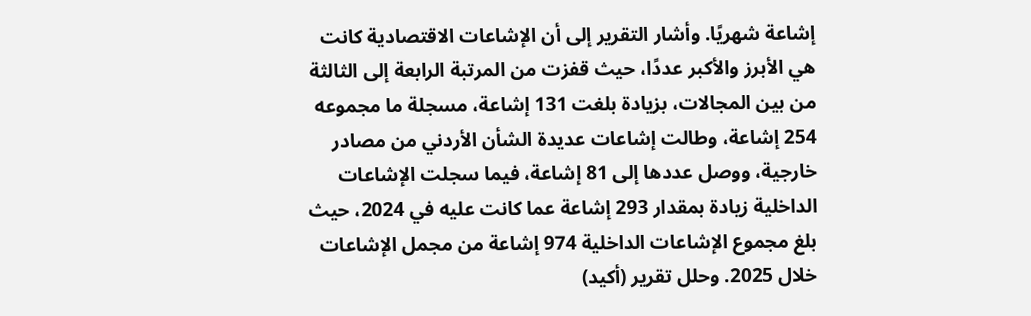إشاعة شهريًا. وأشار التقرير إلى أن الإشاعات الاقتصادية كانت هي الأبرز والأكبر عددًا، حيث قفزت من المرتبة الرابعة إلى الثالثة من بين المجالات، بزيادة بلغت 131 إشاعة، مسجلة ما مجموعه 254 إشاعة، وطالت إشاعات عديدة الشأن الأردني من مصادر خارجية، ووصل عددها إلى 81 إشاعة، فيما سجلت الإشاعات الداخلية زيادة بمقدار 293 إشاعة عما كانت عليه في 2024، حيث بلغ مجموع الإشاعات الداخلية 974 إشاعة من مجمل الإشاعات خلال 2025. وحلل تقرير (أكيد)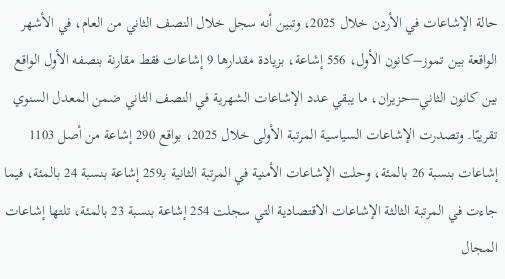حالة الإشاعات في الأردن خلال 2025، وتبين أنه سجل خلال النصف الثاني من العام، في الأشهر الواقعة بين تموز–كانون الأول، 556 إشاعة، بزيادة مقدارها 9 إشاعات فقط مقارنة بنصفه الأول الواقع بين كانون الثاني–حزيران، ما يبقي عدد الإشاعات الشهرية في النصف الثاني ضمن المعدل السنوي تقريبًا. وتصدرت الإشاعات السياسية المرتبة الأولى خلال 2025، بواقع 290 إشاعة من أصل 1103 إشاعات بنسبة 26 بالمئة، وحلت الإشاعات الأمنية في المرتبة الثانية بـ259 إشاعة بنسبة 24 بالمئة، فيما جاءت في المرتبة الثالثة الإشاعات الاقتصادية التي سجلت 254 إشاعة بنسبة 23 بالمئة، تلتها إشاعات المجال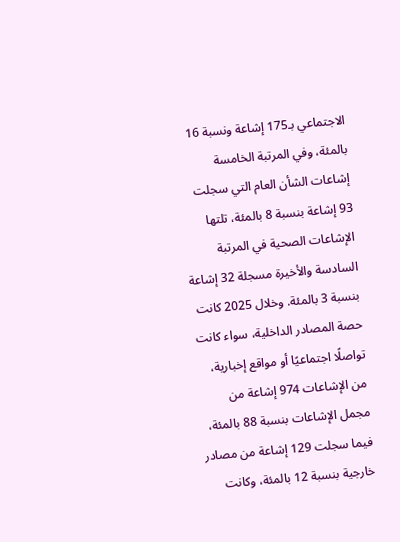الاجتماعي بـ175 إشاعة ونسبة 16 بالمئة، وفي المرتبة الخامسة إشاعات الشأن العام التي سجلت 93 إشاعة بنسبة 8 بالمئة، تلتها الإشاعات الصحية في المرتبة السادسة والأخيرة مسجلة 32 إشاعة بنسبة 3 بالمئة. وخلال 2025 كانت حصة المصادر الداخلية، سواء كانت تواصلًا اجتماعيًا أو مواقع إخبارية، من الإشاعات 974 إشاعة من مجمل الإشاعات بنسبة 88 بالمئة، فيما سجلت 129 إشاعة من مصادر خارجية بنسبة 12 بالمئة، وكانت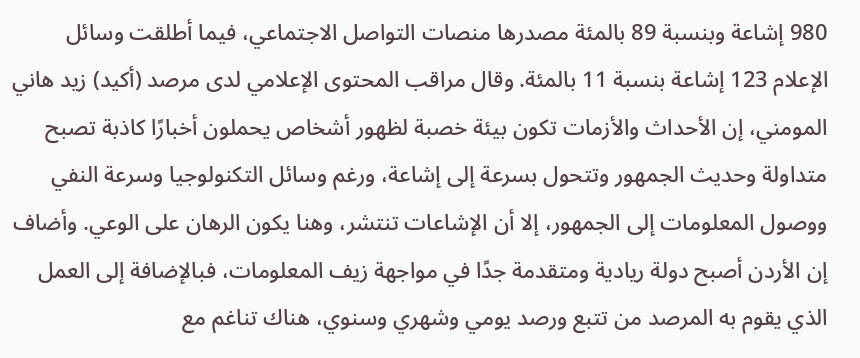980 إشاعة وبنسبة 89 بالمئة مصدرها منصات التواصل الاجتماعي، فيما أطلقت وسائل الإعلام 123 إشاعة بنسبة 11 بالمئة. وقال مراقب المحتوى الإعلامي لدى مرصد (أكيد) زيد هاني المومني، إن الأحداث والأزمات تكون بيئة خصبة لظهور أشخاص يحملون أخبارًا كاذبة تصبح متداولة وحديث الجمهور وتتحول بسرعة إلى إشاعة، ورغم وسائل التكنولوجيا وسرعة النفي ووصول المعلومات إلى الجمهور، إلا أن الإشاعات تنتشر، وهنا يكون الرهان على الوعي. وأضاف إن الأردن أصبح دولة ريادية ومتقدمة جدًا في مواجهة زيف المعلومات، فبالإضافة إلى العمل الذي يقوم به المرصد من تتبع ورصد يومي وشهري وسنوي، هناك تناغم مع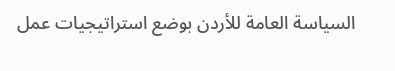السياسة العامة للأردن بوضع استراتيجيات عمل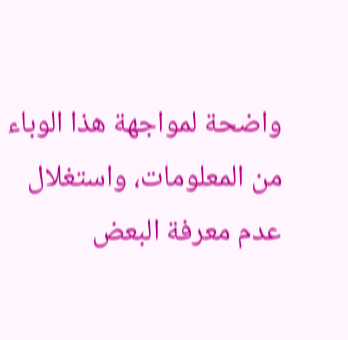واضحة لمواجهة هذا الوباء من المعلومات، واستغلال عدم معرفة البعض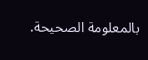بالمعلومة الصحيحة.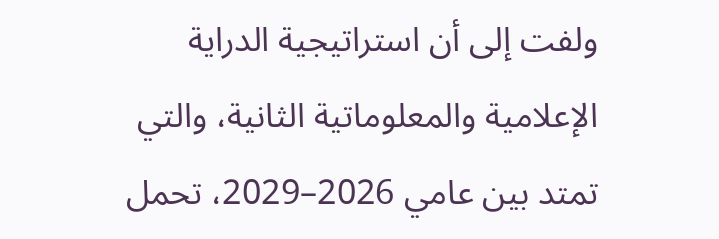ولفت إلى أن استراتيجية الدراية الإعلامية والمعلوماتية الثانية، والتي تمتد بين عامي 2026–2029، تحمل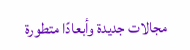مجالات جديدة وأبعادًا متطورة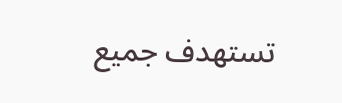تستهدف جميع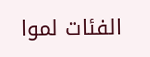الفئات لموا